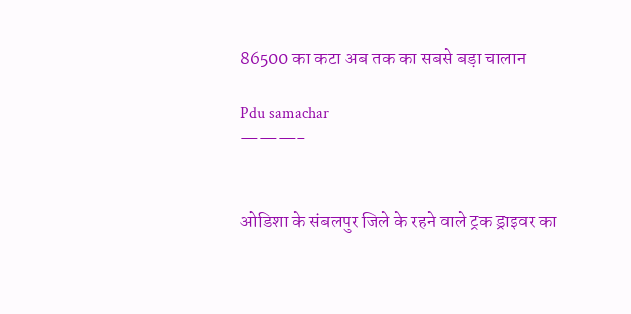86500 का कटा अब तक का सबसे बड़ा चालान

Pdu samachar
———-


ओडिशा के संबलपुर जिले के रहने वाले ट्रक ड्राइवर का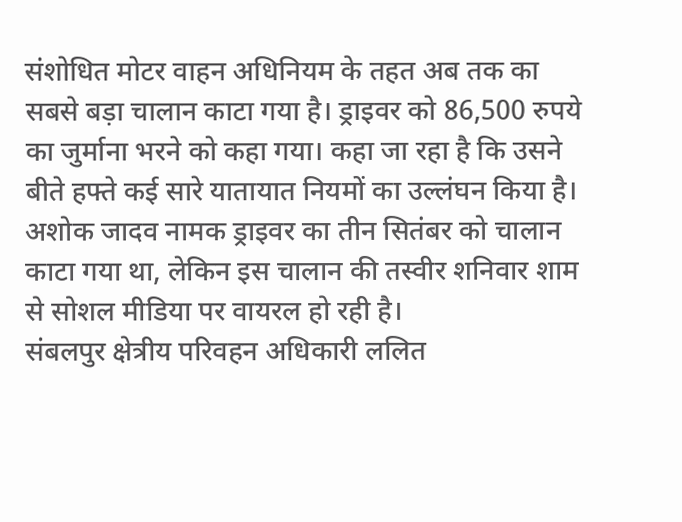संशोधित मोटर वाहन अधिनियम के तहत अब तक का सबसे बड़ा चालान काटा गया है। ड्राइवर को 86,500 रुपये का जुर्माना भरने को कहा गया। कहा जा रहा है कि उसने बीते हफ्ते कई सारे यातायात नियमों का उल्लंघन किया है। अशोक जादव नामक ड्राइवर का तीन सितंबर को चालान काटा गया था, लेकिन इस चालान की तस्वीर शनिवार शाम से सोशल मीडिया पर वायरल हो रही है।
संबलपुर क्षेत्रीय परिवहन अधिकारी ललित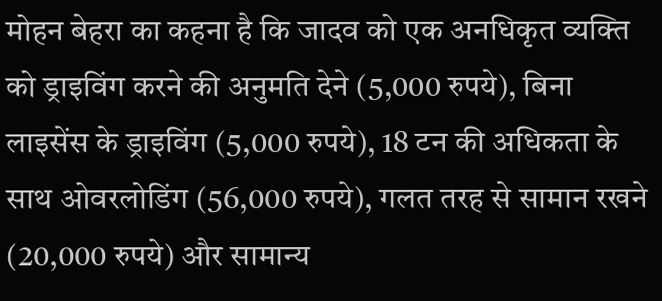मोहन बेहरा का कहना है कि जादव को एक अनधिकृत व्यक्ति को ड्राइविंग करने की अनुमति देने (5,000 रुपये), बिना लाइसेंस के ड्राइविंग (5,000 रुपये), 18 टन की अधिकता के साथ ओवरलोडिंग (56,000 रुपये), गलत तरह से सामान रखने (20,000 रुपये) और सामान्य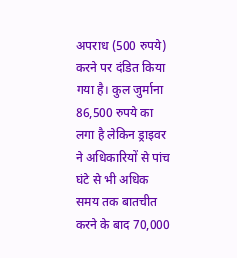अपराध (500 रुपये) करने पर दंडित किया गया है। कुल जुर्माना 86,500 रुपये का लगा है लेकिन ड्राइवर ने अधिकारियों से पांच घंटे से भी अधिक समय तक बातचीत करने के बाद 70,000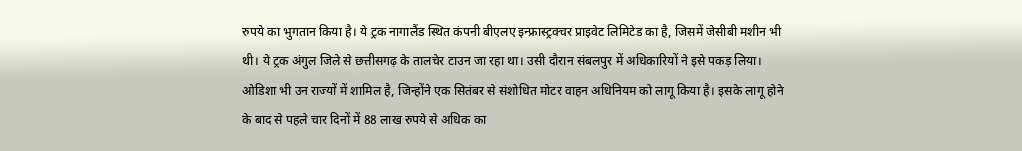रुपये का भुगतान किया है। ये ट्रक नागालैंड स्थित कंपनी बीएलए इन्फ्रास्ट्रक्चर प्राइवेट लिमिटेड का है, जिसमें जेसीबी मशीन भी थी। ये ट्रक अंगुल जिले से छत्तीसगढ़ के तालचेर टाउन जा रहा था। उसी दौरान संबलपुर में अधिकारियों ने इसे पकड़ लिया।
ओडिशा भी उन राज्यों में शामिल है, जिन्होंने एक सितंबर से संशोधित मोटर वाहन अधिनियम को लागू किया है। इसके लागू होने के बाद से पहले चार दिनों में 88 लाख रुपये से अधिक का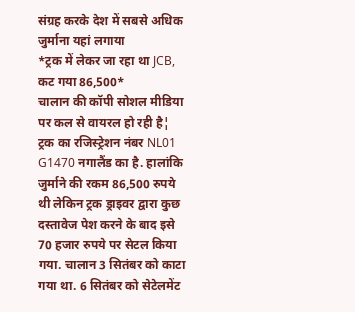संग्रह करके देश में सबसे अधिक जुर्माना यहां लगाया
*ट्रक में लेकर जा रहा था JCB, कट गया 86,500*
चालान की कॉपी सोशल मीडिया पर कल से वायरल हो रही है¦
ट्रक का रजिस्ट्रेशन नंबर NL01 G1470 नगालैंड का है. हालांकि जुर्माने की रकम 86,500 रुपये थी लेकिन ट्रक ड्राइवर द्वारा कुछ दस्तावेज पेश करने के बाद इसे 70 हजार रुपये पर सेटल किया गया. चालान 3 सितंबर को काटा गया था. 6 सितंबर को सेटेलमेंट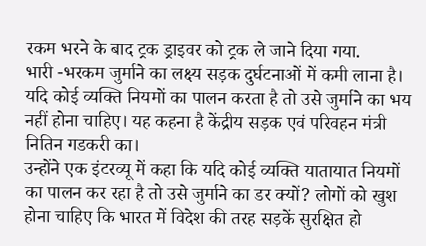रकम भरने के बाद ट्रक ड्राइवर को ट्रक ले जाने दिया गया.
भारी -भरकम जुर्माने का लक्ष्य सड़क दुर्घटनाओं में कमी लाना है। यदि कोई व्यक्ति नियमों का पालन करता है तो उसे जुर्माने का भय नहीं होना चाहिए। यह कहना है केंद्रीय सड़क एवं परिवहन मंत्री नितिन गडकरी का।
उन्होंने एक इंटरव्यू में कहा कि यदि कोई व्यक्ति यातायात नियमों का पालन कर रहा है तो उसे जुर्माने का डर क्यों? लोगों को खुश होना चाहिए कि भारत में विदेश की तरह सड़कें सुरक्षित हो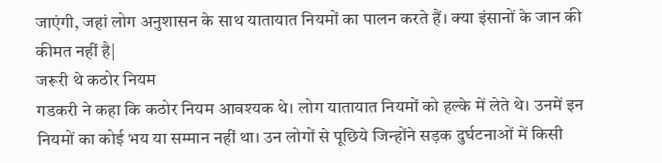जाएंगी, जहां लोग अनुशासन के साथ यातायात नियमों का पालन करते हैं। क्या इंसानों के जान की कीमत नहीं है|
जरूरी थे कठोर नियम
गडकरी ने कहा कि कठोर नियम आवश्यक थे। लोग यातायात नियमों को हल्के में लेते थे। उनमें इन नियमों का कोई भय या सम्मान नहीं था। उन लोगों से पूछिये जिन्होंने सड़क दुर्घटनाओं में किसी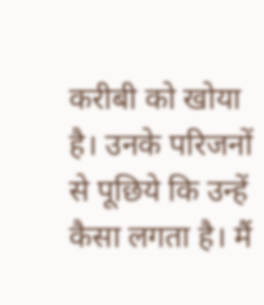करीबी को खोया है। उनके परिजनों से पूछिये कि उन्हें कैसा लगता है। मैं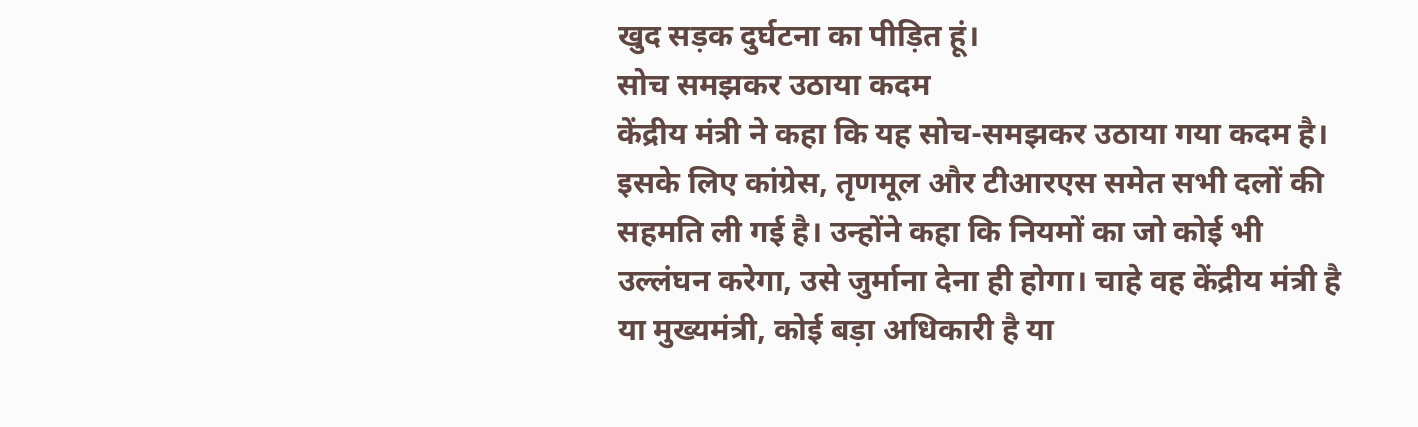खुद सड़क दुर्घटना का पीड़ित हूं।
सोच समझकर उठाया कदम
केंद्रीय मंत्री ने कहा कि यह सोच-समझकर उठाया गया कदम है। इसके लिए कांग्रेस, तृणमूल और टीआरएस समेत सभी दलों की सहमति ली गई है। उन्होंने कहा कि नियमों का जो कोई भी उल्लंघन करेगा, उसे जुर्माना देना ही होगा। चाहे वह केंद्रीय मंत्री है या मुख्यमंत्री, कोई बड़ा अधिकारी है या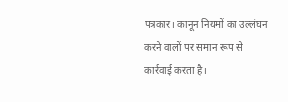पत्रकार। कानून नियमों का उल्लंघन करने वालों पर समान रूप से कार्रवाई करता है।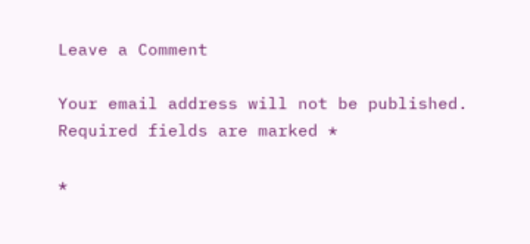Leave a Comment

Your email address will not be published. Required fields are marked *

*